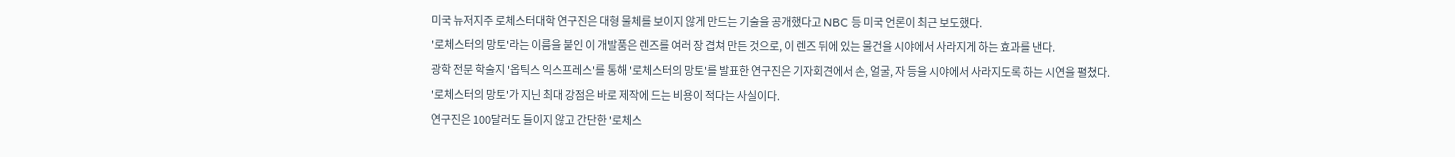미국 뉴저지주 로체스터대학 연구진은 대형 물체를 보이지 않게 만드는 기술을 공개했다고 NBC 등 미국 언론이 최근 보도했다.
'로체스터의 망토'라는 이름을 붙인 이 개발품은 렌즈를 여러 장 겹쳐 만든 것으로, 이 렌즈 뒤에 있는 물건을 시야에서 사라지게 하는 효과를 낸다.
광학 전문 학술지 '옵틱스 익스프레스'를 통해 '로체스터의 망토'를 발표한 연구진은 기자회견에서 손, 얼굴, 자 등을 시야에서 사라지도록 하는 시연을 펼쳤다.
'로체스터의 망토'가 지닌 최대 강점은 바로 제작에 드는 비용이 적다는 사실이다.
연구진은 100달러도 들이지 않고 간단한 '로체스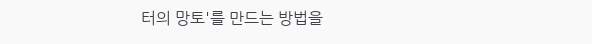터의 망토'를 만드는 방법을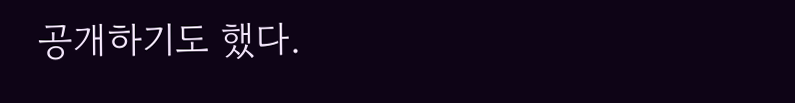공개하기도 했다.